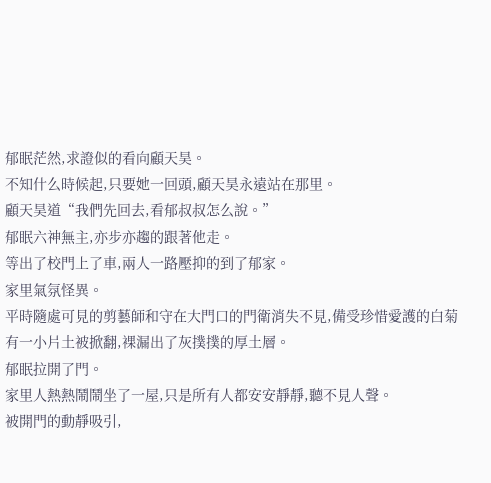郁眠茫然,求證似的看向顧天昊。
不知什么時候起,只要她一回頭,顧天昊永遠站在那里。
顧天昊道“我們先回去,看郁叔叔怎么說。”
郁眠六神無主,亦步亦趨的跟著他走。
等出了校門上了車,兩人一路壓抑的到了郁家。
家里氣氛怪異。
平時隨處可見的剪藝師和守在大門口的門衛消失不見,備受珍惜愛護的白菊有一小片土被掀翻,裸漏出了灰撲撲的厚土層。
郁眠拉開了門。
家里人熱熱鬧鬧坐了一屋,只是所有人都安安靜靜,聽不見人聲。
被開門的動靜吸引,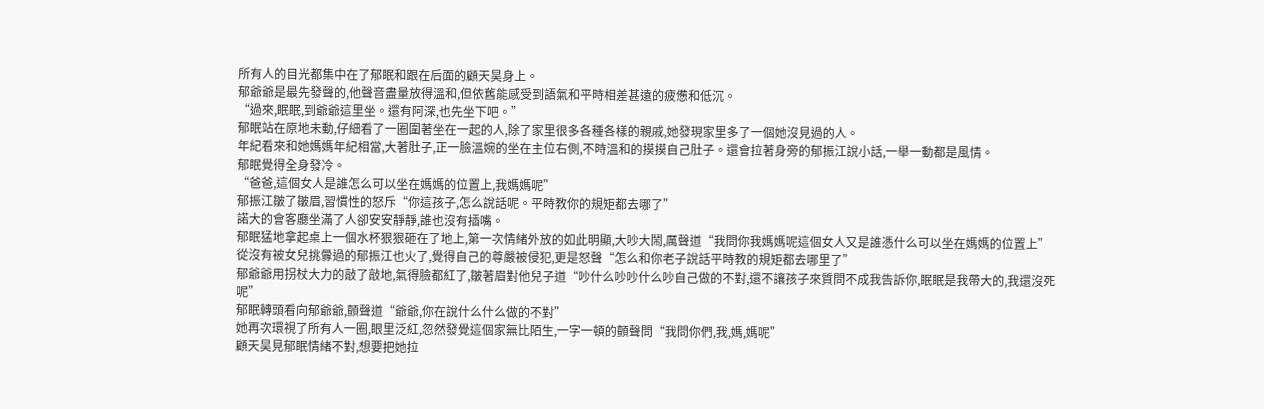所有人的目光都集中在了郁眠和跟在后面的顧天昊身上。
郁爺爺是最先發聲的,他聲音盡量放得溫和,但依舊能感受到語氣和平時相差甚遠的疲憊和低沉。
“過來,眠眠,到爺爺這里坐。還有阿深,也先坐下吧。”
郁眠站在原地未動,仔細看了一圈圍著坐在一起的人,除了家里很多各種各樣的親戚,她發現家里多了一個她沒見過的人。
年紀看來和她媽媽年紀相當,大著肚子,正一臉溫婉的坐在主位右側,不時溫和的摸摸自己肚子。還會拉著身旁的郁振江說小話,一舉一動都是風情。
郁眠覺得全身發冷。
“爸爸,這個女人是誰怎么可以坐在媽媽的位置上,我媽媽呢”
郁振江皺了皺眉,習慣性的怒斥“你這孩子,怎么說話呢。平時教你的規矩都去哪了”
諾大的會客廳坐滿了人卻安安靜靜,誰也沒有插嘴。
郁眠猛地拿起桌上一個水杯狠狠砸在了地上,第一次情緒外放的如此明顯,大吵大鬧,厲聲道“我問你我媽媽呢這個女人又是誰憑什么可以坐在媽媽的位置上”
從沒有被女兒挑釁過的郁振江也火了,覺得自己的尊嚴被侵犯,更是怒聲“怎么和你老子說話平時教的規矩都去哪里了”
郁爺爺用拐杖大力的敲了敲地,氣得臉都紅了,皺著眉對他兒子道“吵什么吵吵什么吵自己做的不對,還不讓孩子來質問不成我告訴你,眠眠是我帶大的,我還沒死呢”
郁眠轉頭看向郁爺爺,顫聲道“爺爺,你在說什么什么做的不對”
她再次環視了所有人一圈,眼里泛紅,忽然發覺這個家無比陌生,一字一頓的顫聲問“我問你們,我,媽,媽呢”
顧天昊見郁眠情緒不對,想要把她拉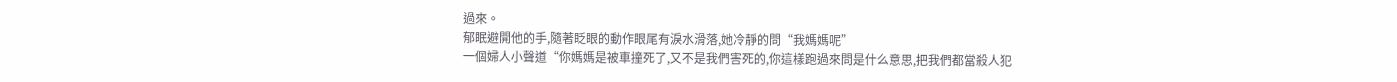過來。
郁眠避開他的手,隨著眨眼的動作眼尾有淚水滑落,她冷靜的問“我媽媽呢”
一個婦人小聲道“你媽媽是被車撞死了,又不是我們害死的,你這樣跑過來問是什么意思,把我們都當殺人犯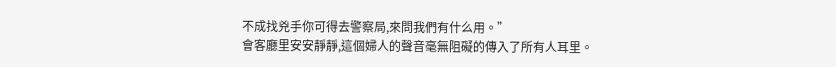不成找兇手你可得去警察局,來問我們有什么用。”
會客廳里安安靜靜,這個婦人的聲音毫無阻礙的傳入了所有人耳里。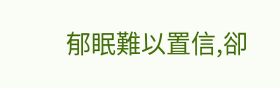郁眠難以置信,卻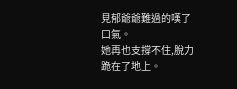見郁爺爺難過的嘆了口氣。
她再也支撐不住,脫力跪在了地上。